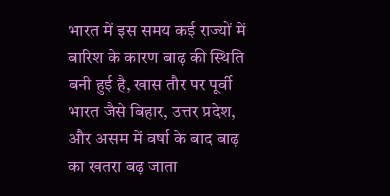भारत में इस समय कई राज्यों में बारिश के कारण बाढ़ की स्थिति बनी हुई है, खास तौर पर पूर्वी भारत जैसे बिहार, उत्तर प्रदेश, और असम में वर्षा के बाद बाढ़ का खतरा बढ़ जाता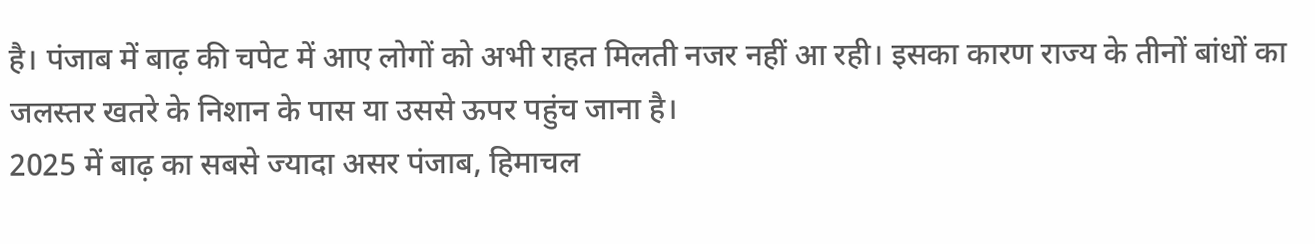है। पंजाब में बाढ़ की चपेट में आए लोगों को अभी राहत मिलती नजर नहीं आ रही। इसका कारण राज्य के तीनों बांधों का जलस्तर खतरे के निशान के पास या उससे ऊपर पहुंच जाना है।
2025 में बाढ़ का सबसे ज्यादा असर पंजाब, हिमाचल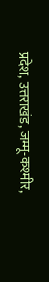प्रदेश, उत्तराखंड, जम्मू-कश्मीर,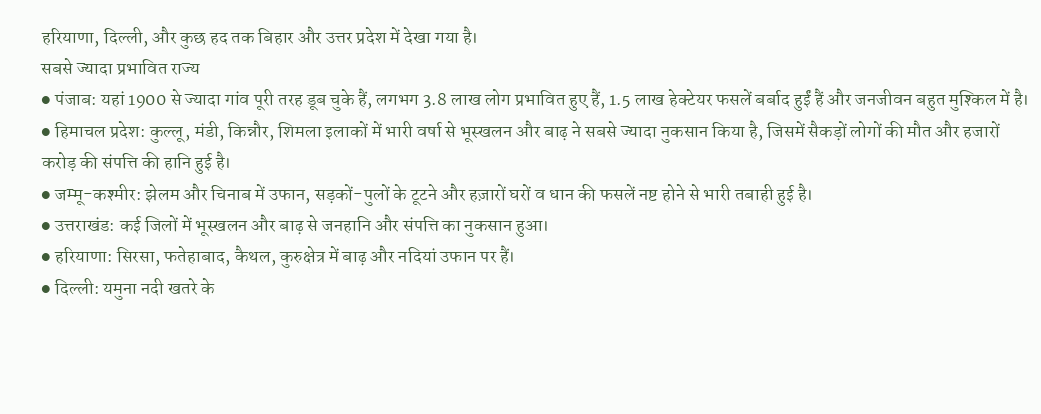हरियाणा, दिल्ली, और कुछ हद तक बिहार और उत्तर प्रदेश में देखा गया है।
सबसे ज्यादा प्रभावित राज्य
● पंजाब: यहां 1900 से ज्यादा गांव पूरी तरह डूब चुके हैं, लगभग 3.8 लाख लोग प्रभावित हुए हैं, 1.5 लाख हेक्टेयर फसलें बर्बाद हुईं हैं और जनजीवन बहुत मुश्किल में है।
● हिमाचल प्रदेश: कुल्लू, मंडी, किन्नौर, शिमला इलाकों में भारी वर्षा से भूस्खलन और बाढ़ ने सबसे ज्यादा नुकसान किया है, जिसमें सैकड़ों लोगों की मौत और हजारों करोड़ की संपत्ति की हानि हुई है।
● जम्मू-कश्मीर: झेलम और चिनाब में उफान, सड़कों-पुलों के टूटने और हज़ारों घरों व धान की फसलें नष्ट होने से भारी तबाही हुई है।
● उत्तराखंड: कई जिलों में भूस्खलन और बाढ़ से जनहानि और संपत्ति का नुकसान हुआ।
● हरियाणा: सिरसा, फतेहाबाद, कैथल, कुरुक्षेत्र में बाढ़ और नदियां उफान पर हैं।
● दिल्ली: यमुना नदी खतरे के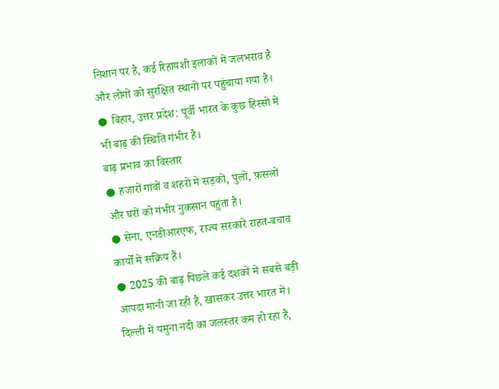निशान पर है, कई रिहायशी इलाकों में जलभराव है और लोगों को सुरक्षित स्थानों पर पहुंचाया गया है।
● बिहार, उत्तर प्रदेश: पूर्वी भारत के कुछ हिस्सों में भी बाढ़ की स्थिति गंभीर है।
बाढ़ प्रभाव का विस्तार
● हजारों गांवों व शहरों में सड़कों, पुलों, फ़सलों और घरों को गंभीर नुकसान पहुंता है।
● सेना, एनडीआरएफ, राज्य सरकारें राहत-बचाव कार्यों में सक्रिय हैं।
● 2025 की बाढ़ पिछले कई दशकों में सबसे बड़ी आपदा मानी जा रही है, खासकर उत्तर भारत में।
दिल्ली में यमुना नदी का जलस्तर कम हो रहा है,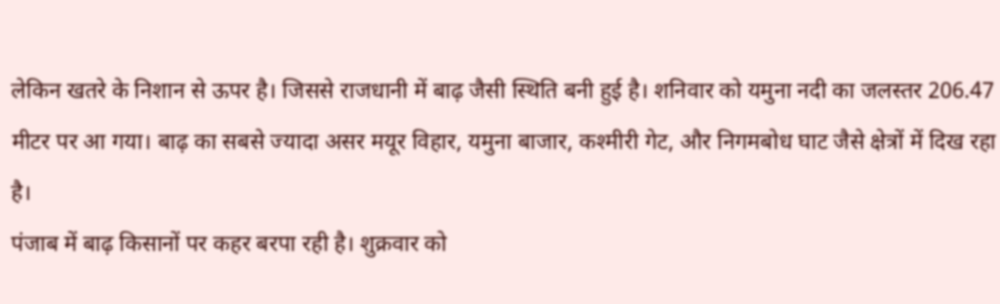लेकिन खतरे के निशान से ऊपर है। जिससे राजधानी में बाढ़ जैसी स्थिति बनी हुई है। शनिवार को यमुना नदी का जलस्तर 206.47 मीटर पर आ गया। बाढ़ का सबसे ज्यादा असर मयूर विहार, यमुना बाजार, कश्मीरी गेट, और निगमबोध घाट जैसे क्षेत्रों में दिख रहा है।
पंजाब में बाढ़ किसानों पर कहर बरपा रही है। शुक्रवार को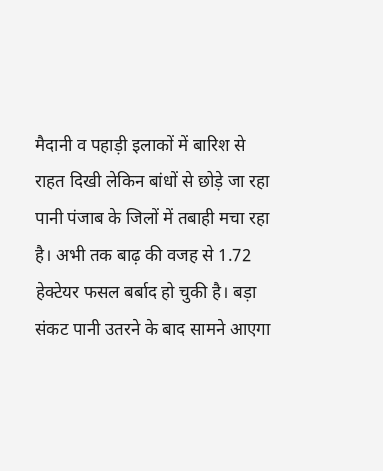मैदानी व पहाड़ी इलाकों में बारिश से राहत दिखी लेकिन बांधों से छोड़े जा रहा पानी पंजाब के जिलों में तबाही मचा रहा है। अभी तक बाढ़ की वजह से 1.72 हेक्टेयर फसल बर्बाद हो चुकी है। बड़ा संकट पानी उतरने के बाद सामने आएगा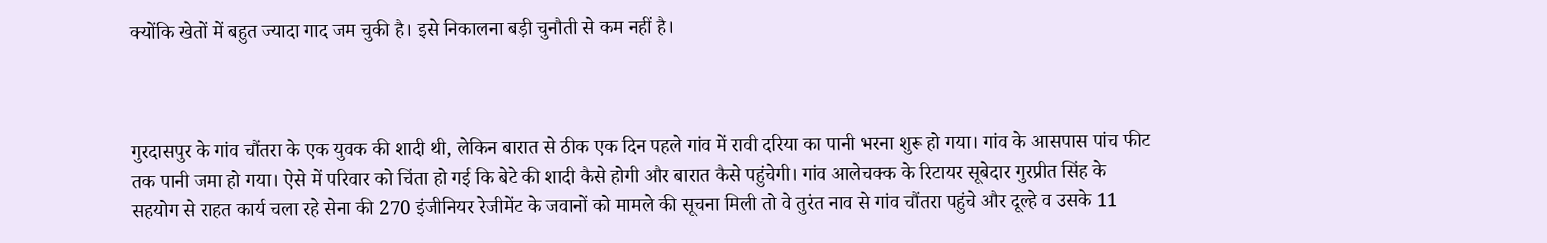क्योंकि खेतों में बहुत ज्यादा गाद जम चुकी है। इसे निकालना बड़ी चुनौती से कम नहीं है।



गुरदासपुर के गांव चौंतरा के एक युवक की शादी थी, लेकिन बारात से ठीक एक दिन पहले गांव में रावी दरिया का पानी भरना शुरू हो गया। गांव के आसपास पांच फीट तक पानी जमा हो गया। ऐसे में परिवार को चिंता हो गई कि बेटे की शादी कैसे होगी और बारात कैसे पहुंचेगी। गांव आलेचक्क के रिटायर सूबेदार गुरप्रीत सिंह के सहयोग से राहत कार्य चला रहे सेना की 270 इंजीनियर रेजीमेंट के जवानों को मामले की सूचना मिली तो वे तुरंत नाव से गांव चौंतरा पहुंचे और दूल्हे व उसके 11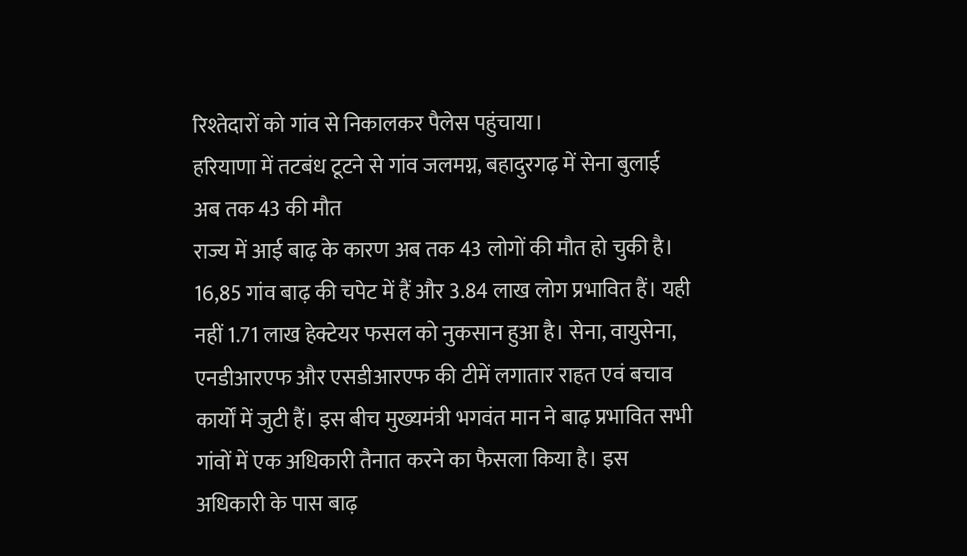रिश्तेदारों को गांव से निकालकर पैलेस पहुंचाया।
हरियाणा में तटबंध टूटने से गांव जलमग्न, बहादुरगढ़ में सेना बुलाई
अब तक 43 की मौत
राज्य में आई बाढ़ के कारण अब तक 43 लोगों की मौत हो चुकी है। 16,85 गांव बाढ़ की चपेट में हैं और 3.84 लाख लोग प्रभावित हैं। यही नहीं 1.71 लाख हेक्टेयर फसल को नुकसान हुआ है। सेना, वायुसेना, एनडीआरएफ और एसडीआरएफ की टीमें लगातार राहत एवं बचाव कार्यों में जुटी हैं। इस बीच मुख्यमंत्री भगवंत मान ने बाढ़ प्रभावित सभी गांवों में एक अधिकारी तैनात करने का फैसला किया है। इस अधिकारी के पास बाढ़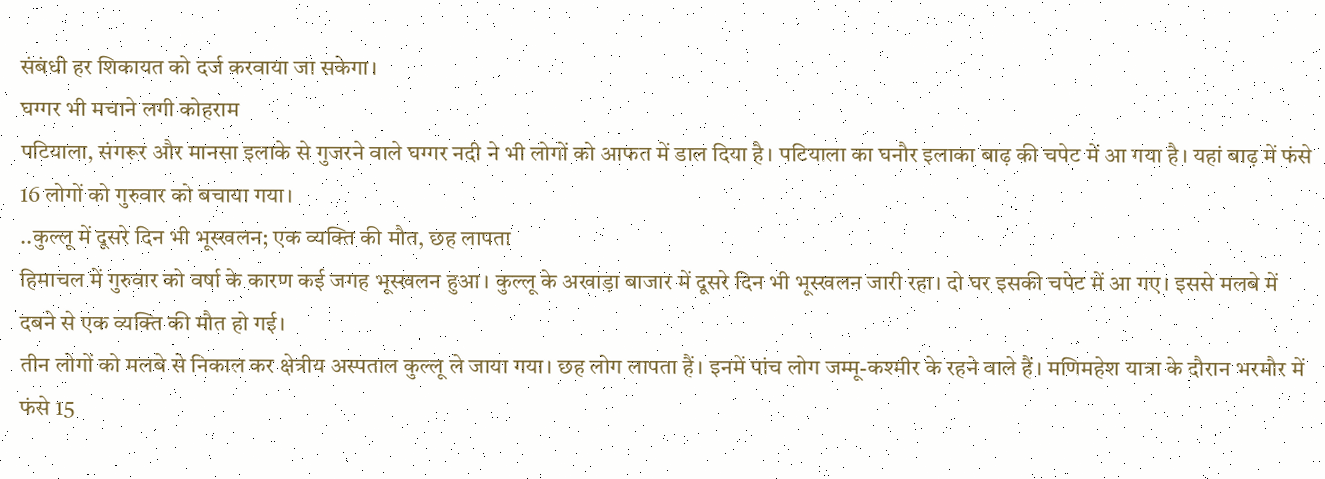संबंधी हर शिकायत को दर्ज करवाया जा सकेगा।
घग्गर भी मचाने लगी कोहराम
पटियाला, संगरूर और मानसा इलाके से गुजरने वाले घग्गर नदी ने भी लोगों को आफत में डाल दिया है। पटियाला का घनौर इलाका बाढ़ की चपेट में आ गया है। यहां बाढ़ में फंसे 16 लोगों को गुरुवार को बचाया गया।
..कुल्लू में दूसरे दिन भी भूस्खलन; एक व्यक्ति की मौत, छह लापता
हिमाचल में गुरुवार को वर्षा के कारण कई जगह भूस्खलन हुआ। कुल्लू के अखाड़ा बाजार में दूसरे दिन भी भूस्खलन जारी रहा। दो घर इसकी चपेट में आ गए। इससे मलबे में दबने से एक व्यक्ति की मौत हो गई।
तीन लोगों को मलबे से निकाल कर क्षेत्रीय अस्पताल कुल्लू ले जाया गया। छह लोग लापता हैं। इनमें पांच लोग जम्मू-कश्मीर के रहने वाले हैं। मणिमहेश यात्रा के दौरान भरमौर में फंसे 15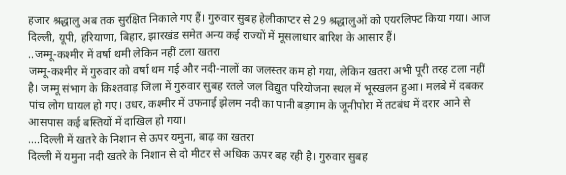हजार श्रद्धालु अब तक सुरक्षित निकाले गए हैं। गुरुवार सुबह हेलीकाप्टर से 29 श्रद्धालुओं को एयरलिफ्ट किया गया। आज दिल्ली, यूपी, हरियाणा, बिहार, झारखंड समेत अन्य कई राज्यों में मूसलाधार बारिश के आसार हैं।
..जम्मू-कश्मीर में वर्षा थमी लेकिन नहीं टला खतरा
जम्मू-कश्मीर में गुरुवार को वर्षा थम गई और नदी-नालों का जलस्तर कम हो गया, लेकिन खतरा अभी पूरी तरह टला नहीं है। जम्मू संभाग के किश्तवाड़ जिला में गुरुवार सुबह रतले जल विद्युत परियोजना स्थल में भूस्खलन हुआ। मलबे में दबकर पांच लोग घायल हो गए। उधर, कश्मीर में उफनाई झेलम नदी का पानी बड़गाम के जूनीपोरा में तटबंध में दरार आने से आसपास कई बस्तियों में दाखिल हो गया।
….दिल्ली में खतरे के निशान से ऊपर यमुना, बाढ़ का खतरा
दिल्ली में यमुना नदी खतरे के निशान से दो मीटर से अधिक ऊपर बह रही है। गुरुवार सुबह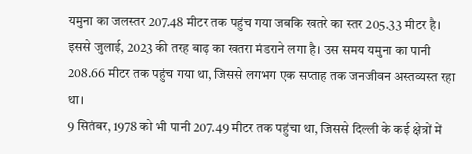यमुना का जलस्तर 207.48 मीटर तक पहुंच गया जबकि खतरे का स्तर 205.33 मीटर है। इससे जुलाई, 2023 की तरह बाढ़ का खतरा मंडराने लगा है। उस समय यमुना का पानी 208.66 मीटर तक पहुंच गया था, जिससे लगभग एक सप्ताह तक जनजीवन अस्तव्यस्त रहा था।
9 सितंबर, 1978 को भी पानी 207.49 मीटर तक पहुंचा था, जिससे दिल्ली के कई क्षेत्रों में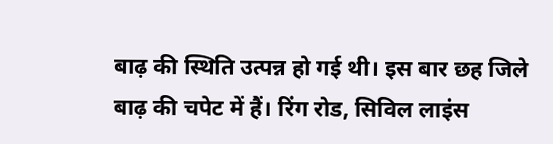बाढ़ की स्थिति उत्पन्न हो गई थी। इस बार छह जिले बाढ़ की चपेट में हैं। रिंग रोड, सिविल लाइंस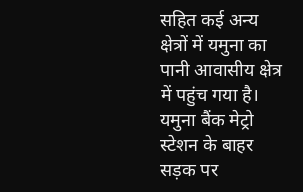सहित कई अन्य क्षेत्रों में यमुना का पानी आवासीय क्षेत्र में पहुंच गया है। यमुना बैंक मेट्रो स्टेशन के बाहर सड़क पर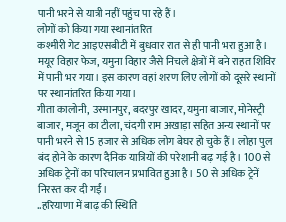पानी भरने से यात्री नहीं पहुंच पा रहे हैं।
लोगों को किया गया स्थानांतरित
कश्मीरी गेट आइएसबीटी में बुधवार रात से ही पानी भरा हुआ है। मयूर विहार फेज, यमुना विहार जैसे निचले क्षेत्रों में बने राहत शिविर में पानी भर गया। इस कारण वहां शरण लिए लोगों को दूसरे स्थानों पर स्थानांतरित किया गया।
गीता कालोनी, उस्मानपुर, बदरपुर खादर, यमुना बाजार, मोनेस्ट्री बाजार, मजून का टीला, चंदगी राम अखाड़ा सहित अन्य स्थानों पर पानी भरने से 15 हजार से अधिक लोग बेघर हो चुके हैं। लोहा पुल बंद होने के कारण दैनिक यात्रियों की परेशानी बढ़ गई है। 100 से अधिक ट्रेनों का परिचालन प्रभावित हुआ है। 50 से अधिक ट्रेनें निरस्त कर दी गईं।
..हरियाणा में बाढ़ की स्थिति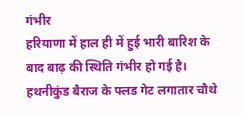गंभीर
हरियाणा में हाल ही में हुई भारी बारिश के बाद बाढ़ की स्थिति गंभीर हो गई है। हथनीकुंड बैराज के फ्लड गेट लगातार चौथे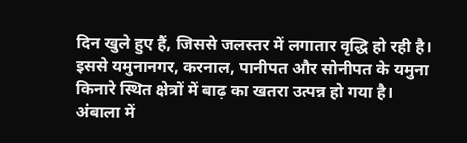दिन खुले हुए हैं, जिससे जलस्तर में लगातार वृद्धि हो रही है। इससे यमुनानगर, करनाल, पानीपत और सोनीपत के यमुना किनारे स्थित क्षेत्रों में बाढ़ का खतरा उत्पन्न हो गया है।
अंबाला में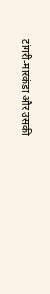टांगरी-मारकंडा और उसकी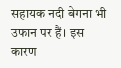सहायक नदी बेगना भी उफान पर हैं। इस कारण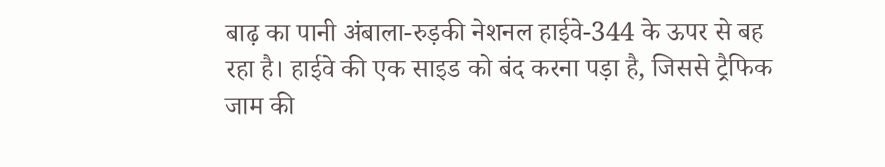बाढ़ का पानी अंबाला-रुड़की नेशनल हाईवे-344 के ऊपर से बह रहा है। हाईवे की एक साइड को बंद करना पड़ा है, जिससे ट्रैफिक जाम की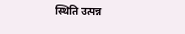स्थिति उत्पन्न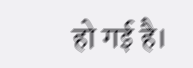हो गई है।